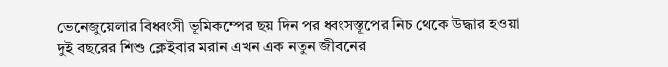ভেনেজুয়েলার বিধ্বংসী ভূমিকম্পের ছয় দিন পর ধ্বংসস্তূপের নিচ থেকে উদ্ধার হওয়া দুই বছরের শিশু ক্লেইবার মরান এখন এক নতুন জীবনের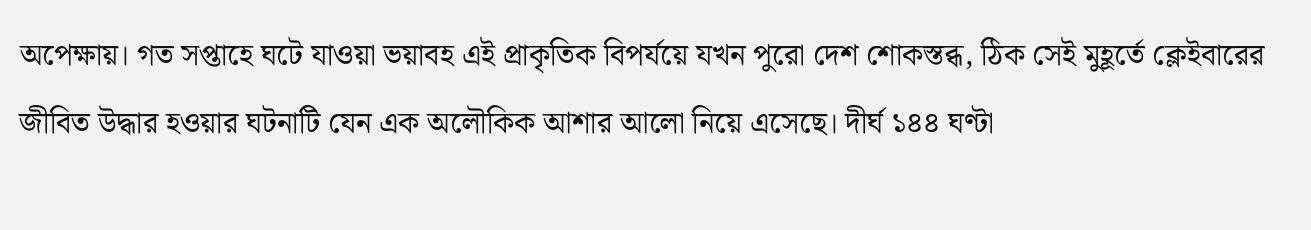অপেক্ষায়। গত সপ্তাহে ঘটে যাওয়া ভয়াবহ এই প্রাকৃতিক বিপর্যয়ে যখন পুরো দেশ শোকস্তব্ধ, ঠিক সেই মুহূর্তে ক্লেইবারের জীবিত উদ্ধার হওয়ার ঘটনাটি যেন এক অলৌকিক আশার আলো নিয়ে এসেছে। দীর্ঘ ১৪৪ ঘণ্টা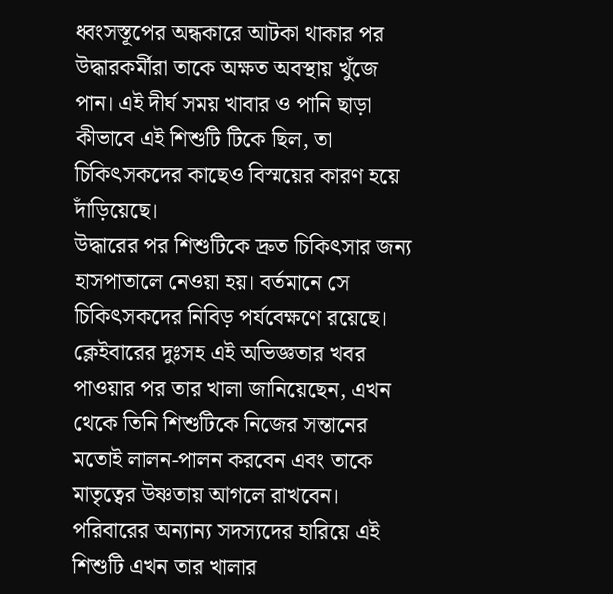ধ্বংসস্তূপের অন্ধকারে আটকা থাকার পর উদ্ধারকর্মীরা তাকে অক্ষত অবস্থায় খুঁজে পান। এই দীর্ঘ সময় খাবার ও পানি ছাড়া কীভাবে এই শিশুটি টিকে ছিল, তা চিকিৎসকদের কাছেও বিস্ময়ের কারণ হয়ে দাঁড়িয়েছে।
উদ্ধারের পর শিশুটিকে দ্রুত চিকিৎসার জন্য হাসপাতালে নেওয়া হয়। বর্তমানে সে চিকিৎসকদের নিবিড় পর্যবেক্ষণে রয়েছে। ক্লেইবারের দুঃসহ এই অভিজ্ঞতার খবর পাওয়ার পর তার খালা জানিয়েছেন, এখন থেকে তিনি শিশুটিকে নিজের সন্তানের মতোই লালন-পালন করবেন এবং তাকে মাতৃত্বের উষ্ণতায় আগলে রাখবেন। পরিবারের অন্যান্য সদস্যদের হারিয়ে এই শিশুটি এখন তার খালার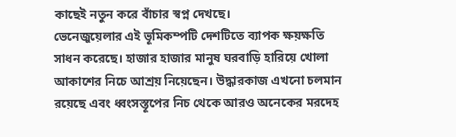কাছেই নতুন করে বাঁচার স্বপ্ন দেখছে।
ভেনেজুয়েলার এই ভূমিকম্পটি দেশটিতে ব্যাপক ক্ষয়ক্ষতি সাধন করেছে। হাজার হাজার মানুষ ঘরবাড়ি হারিয়ে খোলা আকাশের নিচে আশ্রয় নিয়েছেন। উদ্ধারকাজ এখনো চলমান রয়েছে এবং ধ্বংসস্তূপের নিচ থেকে আরও অনেকের মরদেহ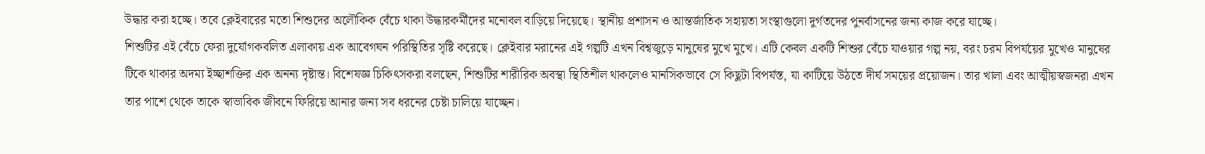উদ্ধার করা হচ্ছে। তবে ক্লেইবারের মতো শিশুদের অলৌকিক বেঁচে থাকা উদ্ধারকর্মীদের মনোবল বাড়িয়ে দিয়েছে। স্থানীয় প্রশাসন ও আন্তর্জাতিক সহায়তা সংস্থাগুলো দুর্গতদের পুনর্বাসনের জন্য কাজ করে যাচ্ছে।
শিশুটির এই বেঁচে ফেরা দুর্যোগকবলিত এলাকায় এক আবেগঘন পরিস্থিতির সৃষ্টি করেছে। ক্লেইবার মরানের এই গল্পটি এখন বিশ্বজুড়ে মানুষের মুখে মুখে। এটি কেবল একটি শিশুর বেঁচে যাওয়ার গল্প নয়, বরং চরম বিপর্যয়ের মুখেও মানুষের টিকে থাকার অদম্য ইচ্ছাশক্তির এক অনন্য দৃষ্টান্ত। বিশেষজ্ঞ চিকিৎসকরা বলছেন, শিশুটির শারীরিক অবস্থা স্থিতিশীল থাকলেও মানসিকভাবে সে কিছুটা বিপর্যস্ত, যা কাটিয়ে উঠতে দীর্ঘ সময়ের প্রয়োজন। তার খালা এবং আত্মীয়স্বজনরা এখন তার পাশে থেকে তাকে স্বাভাবিক জীবনে ফিরিয়ে আনার জন্য সব ধরনের চেষ্টা চালিয়ে যাচ্ছেন।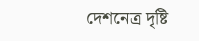দেশনেত্র দৃষ্টি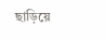ছাড়িয়ে